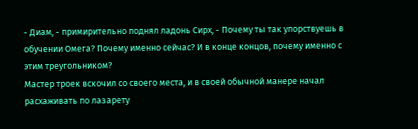- Диам, - примирительно поднял ладонь Сирх, - Почему ты так упорствуешь в обучении Омега? Почему именно сейчас? И в конце концов, почему именно с этим треугольником?
Мастер троек вскочил со своего места, и в своей обычной манере начал расхаживать по лазарету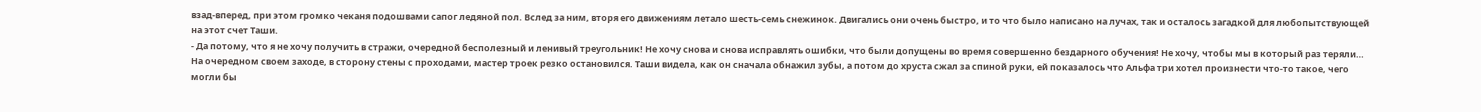взад-вперед, при этом громко чеканя подошвами сапог ледяной пол. Вслед за ним, вторя его движениям летало шесть-семь снежинок. Двигались они очень быстро, и то что было написано на лучах, так и осталось загадкой для любопытствующей на этот счет Таши.
- Да потому, что я не хочу получить в стражи, очередной бесполезный и ленивый треугольник! Не хочу снова и снова исправлять ошибки, что были допущены во время совершенно бездарного обучения! Не хочу, чтобы мы в который раз теряли…
На очередном своем заходе, в сторону стены с проходами, мастер троек резко остановился. Таши видела, как он сначала обнажил зубы, а потом до хруста сжал за спиной руки, ей показалось что Альфа три хотел произнести что-то такое, чего могли бы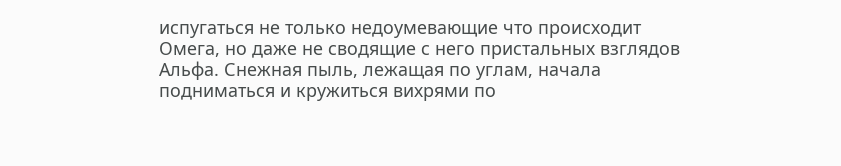испугаться не только недоумевающие что происходит Омега, но даже не сводящие с него пристальных взглядов Альфа. Снежная пыль, лежащая по углам, начала подниматься и кружиться вихрями по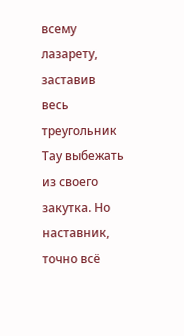всему лазарету, заставив весь треугольник Тау выбежать из своего закутка. Но наставник, точно всё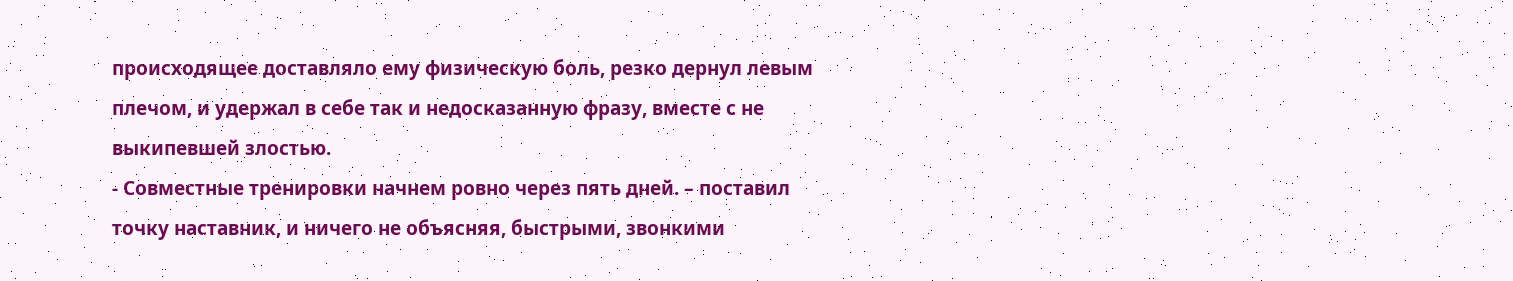происходящее доставляло ему физическую боль, резко дернул левым плечом, и удержал в себе так и недосказанную фразу, вместе с не выкипевшей злостью.
- Совместные тренировки начнем ровно через пять дней. – поставил точку наставник, и ничего не объясняя, быстрыми, звонкими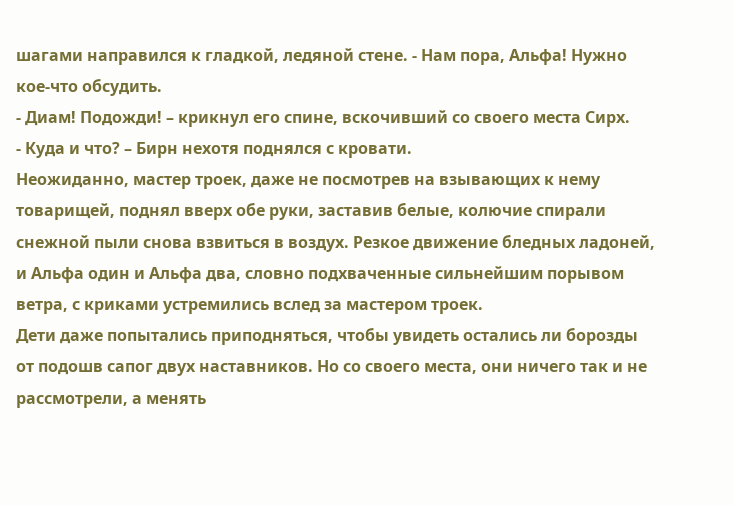шагами направился к гладкой, ледяной стене. - Нам пора, Альфа! Нужно кое-что обсудить.
- Диам! Подожди! – крикнул его спине, вскочивший со своего места Сирх.
- Куда и что? – Бирн нехотя поднялся с кровати.
Неожиданно, мастер троек, даже не посмотрев на взывающих к нему товарищей, поднял вверх обе руки, заставив белые, колючие спирали снежной пыли снова взвиться в воздух. Резкое движение бледных ладоней, и Альфа один и Альфа два, словно подхваченные сильнейшим порывом ветра, с криками устремились вслед за мастером троек.
Дети даже попытались приподняться, чтобы увидеть остались ли борозды от подошв сапог двух наставников. Но со своего места, они ничего так и не рассмотрели, а менять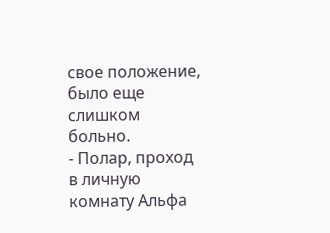свое положение, было еще слишком больно.
- Полар, проход в личную комнату Альфа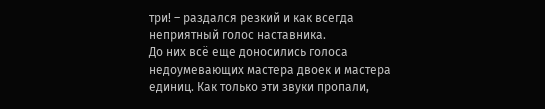три! – раздался резкий и как всегда неприятный голос наставника.
До них всё еще доносились голоса недоумевающих мастера двоек и мастера единиц. Как только эти звуки пропали,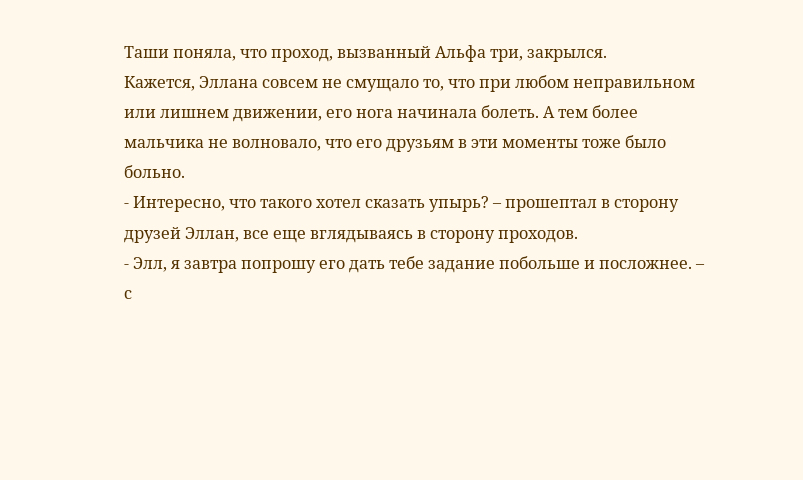Таши поняла, что проход, вызванный Альфа три, закрылся.
Кажется, Эллана совсем не смущало то, что при любом неправильном или лишнем движении, его нога начинала болеть. А тем более мальчика не волновало, что его друзьям в эти моменты тоже было больно.
- Интересно, что такого хотел сказать упырь? – прошептал в сторону друзей Эллан, все еще вглядываясь в сторону проходов.
- Элл, я завтра попрошу его дать тебе задание побольше и посложнее. – с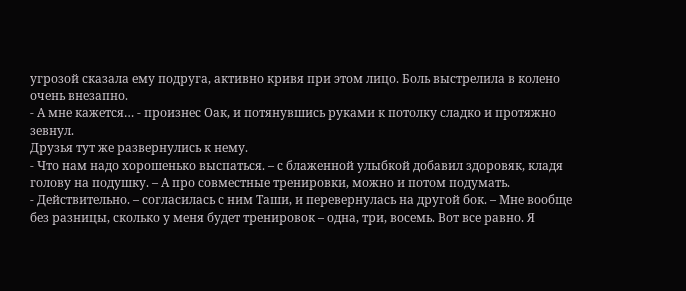угрозой сказала ему подруга, активно кривя при этом лицо. Боль выстрелила в колено очень внезапно.
- А мне кажется… - произнес Оак, и потянувшись руками к потолку сладко и протяжно зевнул.
Друзья тут же развернулись к нему.
- Что нам надо хорошенько выспаться. – с блаженной улыбкой добавил здоровяк, кладя голову на подушку. – А про совместные тренировки, можно и потом подумать.
- Действительно. – согласилась с ним Таши, и перевернулась на другой бок. – Мне вообще без разницы, сколько у меня будет тренировок – одна, три, восемь. Вот все равно. Я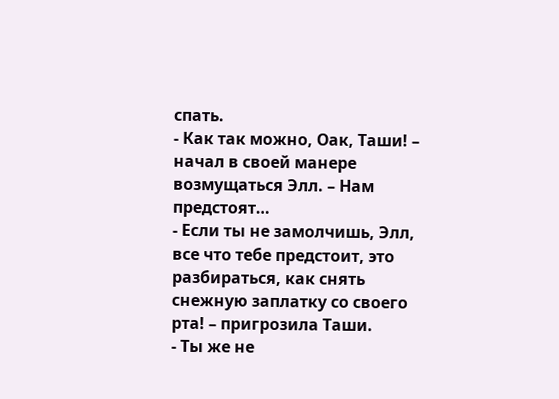спать.
- Как так можно, Оак, Таши! – начал в своей манере возмущаться Элл. – Нам предстоят…
- Если ты не замолчишь, Элл, все что тебе предстоит, это разбираться, как снять снежную заплатку со своего рта! – пригрозила Таши.
- Ты же не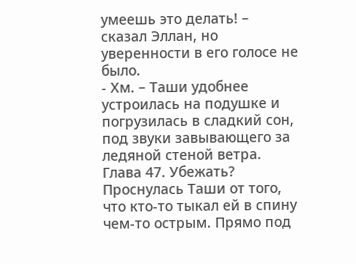умеешь это делать! – сказал Эллан, но уверенности в его голосе не было.
- Хм. – Таши удобнее устроилась на подушке и погрузилась в сладкий сон, под звуки завывающего за ледяной стеной ветра.
Глава 47. Убежать?
Проснулась Таши от того, что кто-то тыкал ей в спину чем-то острым. Прямо под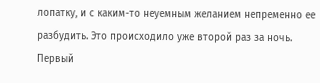лопатку, и с каким-то неуемным желанием непременно ее разбудить. Это происходило уже второй раз за ночь. Первый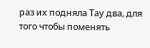раз их подняла Тау два, для того чтобы поменять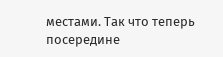местами. Так что теперь посередине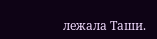лежала Таши.